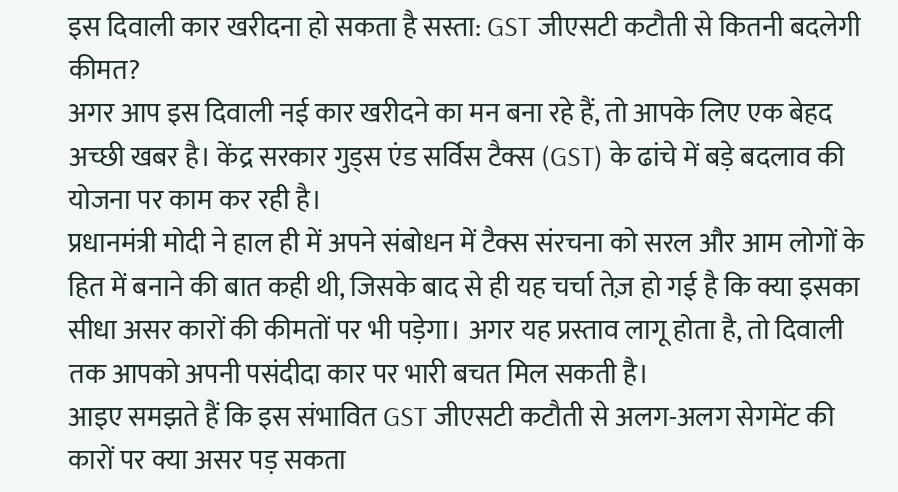इस दिवाली कार खरीदना हो सकता है सस्ता: GST जीएसटी कटौती से कितनी बदलेगी कीमत?
अगर आप इस दिवाली नई कार खरीदने का मन बना रहे हैं, तो आपके लिए एक बेहद अच्छी खबर है। केंद्र सरकार गुड्स एंड सर्विस टैक्स (GST) के ढांचे में बड़े बदलाव की योजना पर काम कर रही है।
प्रधानमंत्री मोदी ने हाल ही में अपने संबोधन में टैक्स संरचना को सरल और आम लोगों के हित में बनाने की बात कही थी, जिसके बाद से ही यह चर्चा तेज़ हो गई है कि क्या इसका सीधा असर कारों की कीमतों पर भी पड़ेगा। अगर यह प्रस्ताव लागू होता है, तो दिवाली तक आपको अपनी पसंदीदा कार पर भारी बचत मिल सकती है।
आइए समझते हैं कि इस संभावित GST जीएसटी कटौती से अलग-अलग सेगमेंट की कारों पर क्या असर पड़ सकता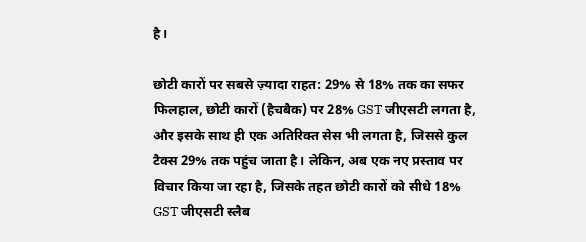है।

छोटी कारों पर सबसे ज़्यादा राहत: 29% से 18% तक का सफर
फिलहाल, छोटी कारों (हैचबैक) पर 28% GST जीएसटी लगता है, और इसके साथ ही एक अतिरिक्त सेस भी लगता है, जिससे कुल टैक्स 29% तक पहुंच जाता है। लेकिन, अब एक नए प्रस्ताव पर विचार किया जा रहा है, जिसके तहत छोटी कारों को सीधे 18% GST जीएसटी स्लैब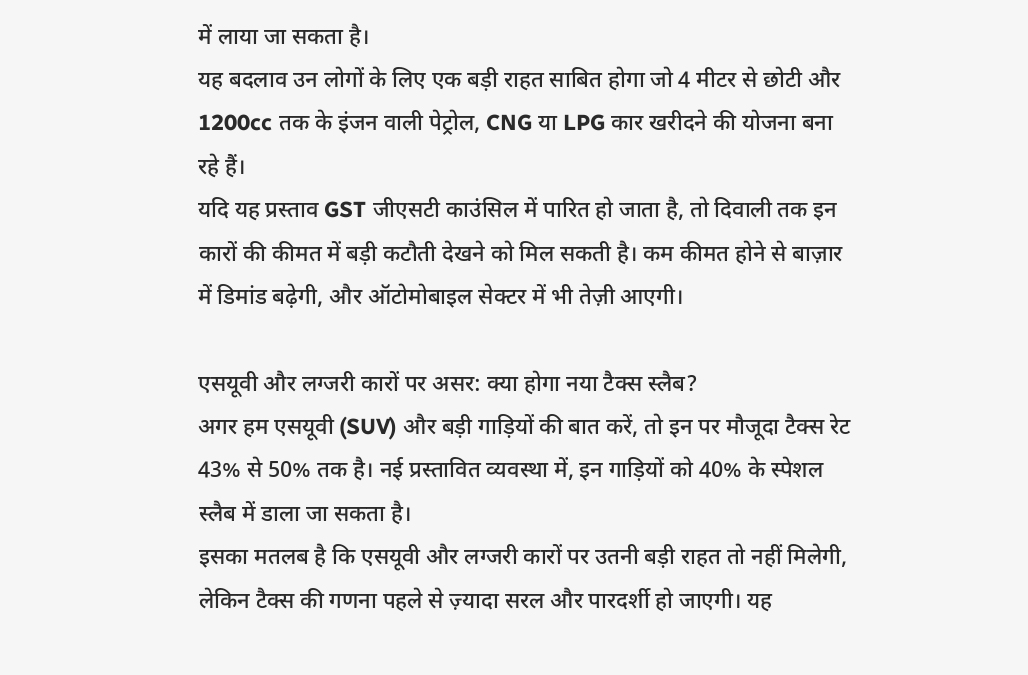में लाया जा सकता है।
यह बदलाव उन लोगों के लिए एक बड़ी राहत साबित होगा जो 4 मीटर से छोटी और 1200cc तक के इंजन वाली पेट्रोल, CNG या LPG कार खरीदने की योजना बना रहे हैं।
यदि यह प्रस्ताव GST जीएसटी काउंसिल में पारित हो जाता है, तो दिवाली तक इन कारों की कीमत में बड़ी कटौती देखने को मिल सकती है। कम कीमत होने से बाज़ार में डिमांड बढ़ेगी, और ऑटोमोबाइल सेक्टर में भी तेज़ी आएगी।

एसयूवी और लग्जरी कारों पर असर: क्या होगा नया टैक्स स्लैब?
अगर हम एसयूवी (SUV) और बड़ी गाड़ियों की बात करें, तो इन पर मौजूदा टैक्स रेट 43% से 50% तक है। नई प्रस्तावित व्यवस्था में, इन गाड़ियों को 40% के स्पेशल स्लैब में डाला जा सकता है।
इसका मतलब है कि एसयूवी और लग्जरी कारों पर उतनी बड़ी राहत तो नहीं मिलेगी, लेकिन टैक्स की गणना पहले से ज़्यादा सरल और पारदर्शी हो जाएगी। यह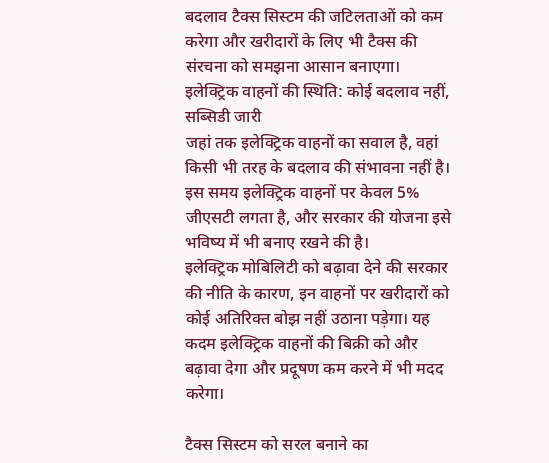बदलाव टैक्स सिस्टम की जटिलताओं को कम करेगा और खरीदारों के लिए भी टैक्स की संरचना को समझना आसान बनाएगा।
इलेक्ट्रिक वाहनों की स्थिति: कोई बदलाव नहीं, सब्सिडी जारी
जहां तक इलेक्ट्रिक वाहनों का सवाल है, वहां किसी भी तरह के बदलाव की संभावना नहीं है। इस समय इलेक्ट्रिक वाहनों पर केवल 5% जीएसटी लगता है, और सरकार की योजना इसे भविष्य में भी बनाए रखने की है।
इलेक्ट्रिक मोबिलिटी को बढ़ावा देने की सरकार की नीति के कारण, इन वाहनों पर खरीदारों को कोई अतिरिक्त बोझ नहीं उठाना पड़ेगा। यह कदम इलेक्ट्रिक वाहनों की बिक्री को और बढ़ावा देगा और प्रदूषण कम करने में भी मदद करेगा।

टैक्स सिस्टम को सरल बनाने का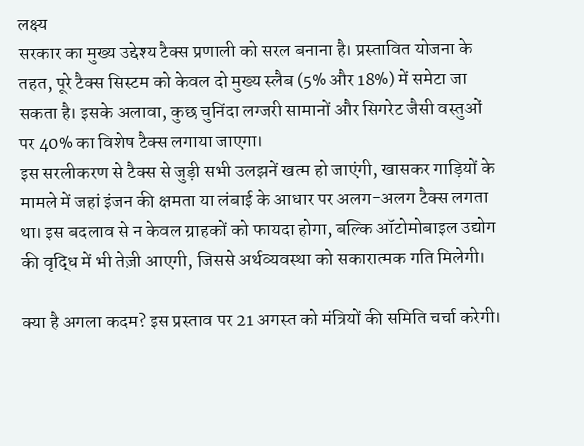लक्ष्य
सरकार का मुख्य उद्देश्य टैक्स प्रणाली को सरल बनाना है। प्रस्तावित योजना के तहत, पूरे टैक्स सिस्टम को केवल दो मुख्य स्लैब (5% और 18%) में समेटा जा सकता है। इसके अलावा, कुछ चुनिंदा लग्जरी सामानों और सिगरेट जैसी वस्तुओं पर 40% का विशेष टैक्स लगाया जाएगा।
इस सरलीकरण से टैक्स से जुड़ी सभी उलझनें खत्म हो जाएंगी, खासकर गाड़ियों के मामले में जहां इंजन की क्षमता या लंबाई के आधार पर अलग-अलग टैक्स लगता था। इस बदलाव से न केवल ग्राहकों को फायदा होगा, बल्कि ऑटोमोबाइल उद्योग की वृद्धि में भी तेज़ी आएगी, जिससे अर्थव्यवस्था को सकारात्मक गति मिलेगी।

क्या है अगला कदम? इस प्रस्ताव पर 21 अगस्त को मंत्रियों की समिति चर्चा करेगी।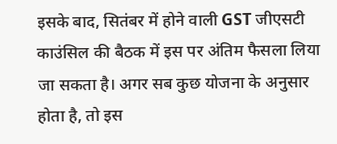इसके बाद, सितंबर में होने वाली GST जीएसटी काउंसिल की बैठक में इस पर अंतिम फैसला लिया जा सकता है। अगर सब कुछ योजना के अनुसार होता है, तो इस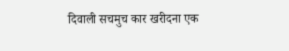दिवाली सचमुच कार खरीदना एक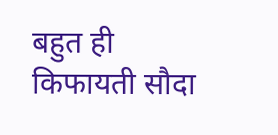बहुत ही किफायती सौदा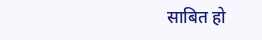साबित हो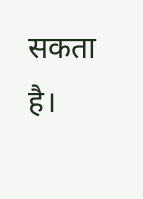सकता है।